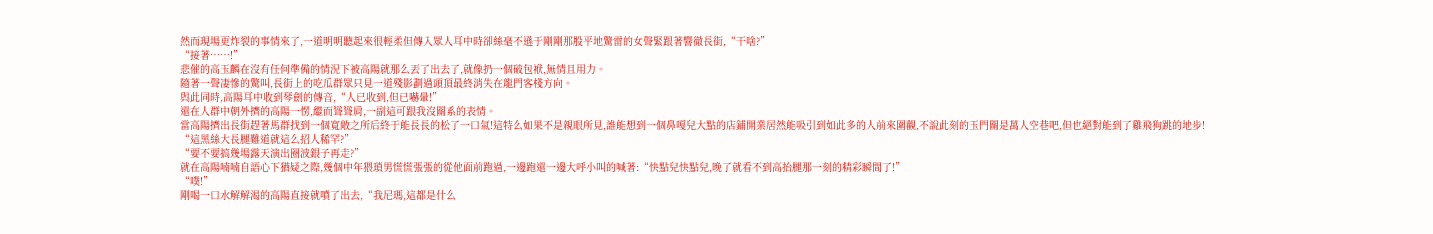然而現場更炸裂的事情來了,一道明明聽起來很輕柔但傳入眾人耳中時卻絲毫不遜于剛剛那股平地驚雷的女聲緊跟著響徹長街,“干啥?”
“接著……!”
悲催的高玉麟在沒有任何準備的情況下被高陽就那么丟了出去了,就像扔一個破包袱,無情且用力。
隨著一聲凄慘的驚叫,長街上的吃瓜群眾只見一道殘影劃過頭頂最終消失在龍門客棧方向。
與此同時,高陽耳中收到琴劍的傳音,“人已收到,但已嚇暈!”
還在人群中朝外擠的高陽一愣,繼而聳聳肩,一副這可跟我沒關系的表情。
當高陽擠出長街趕著馬群找到一個寬敞之所后終于能長長的松了一口氣!這特么如果不是親眼所見,誰能想到一個鼻嘎兒大點的店鋪開業居然能吸引到如此多的人前來圍觀,不說此刻的玉門關是萬人空巷吧,但也絕對能到了雞飛狗跳的地步!
“這黑絲大長腿難道就這么招人稀罕?”
“要不要搞幾場露天演出圈波銀子再走?”
就在高陽喃喃自語心下猶疑之際,幾個中年猥瑣男慌慌張張的從他面前跑過,一邊跑還一邊大呼小叫的喊著:“快點兒快點兒,晚了就看不到高抬腿那一刻的精彩瞬間了!”
“噗!”
剛喝一口水解解渴的高陽直接就噴了出去,“我尼瑪,這都是什么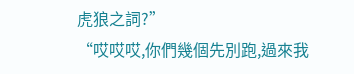虎狼之詞?”
“哎哎哎,你們幾個先別跑,過來我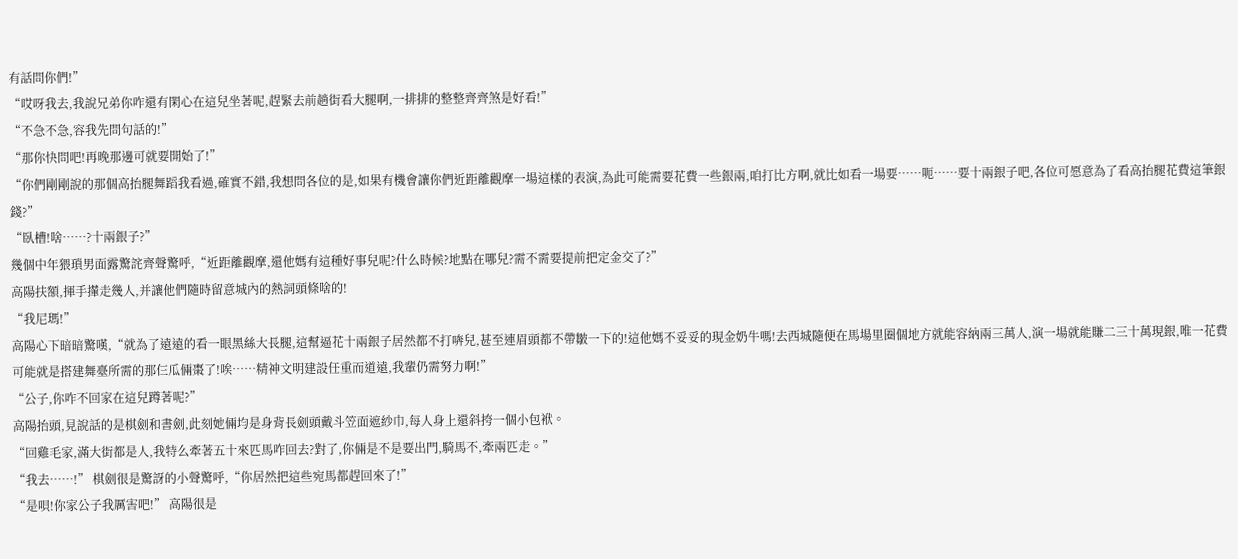有話問你們!”
“哎呀我去,我說兄弟你咋還有閑心在這兒坐著呢,趕緊去前趟街看大腿啊,一排排的整整齊齊煞是好看!”
“不急不急,容我先問句話的!”
“那你快問吧!再晚那邊可就要開始了!”
“你們剛剛說的那個高抬腿舞蹈我看過,確實不錯,我想問各位的是,如果有機會讓你們近距離觀摩一場這樣的表演,為此可能需要花費一些銀兩,咱打比方啊,就比如看一場要……呃……要十兩銀子吧,各位可愿意為了看高抬腿花費這筆銀錢?”
“臥槽!啥……?十兩銀子?”
幾個中年猥瑣男面露驚詫齊聲驚呼,“近距離觀摩,還他媽有這種好事兒呢?什么時候?地點在哪兒?需不需要提前把定金交了?”
高陽扶額,揮手攆走幾人,并讓他們隨時留意城內的熱詞頭條啥的!
“我尼瑪!”
高陽心下暗暗驚嘆,“就為了遠遠的看一眼黑絲大長腿,這幫逼花十兩銀子居然都不打喯兒,甚至連眉頭都不帶皺一下的!這他媽不妥妥的現金奶牛嗎!去西城隨便在馬場里圈個地方就能容納兩三萬人,演一場就能賺二三十萬現銀,唯一花費可能就是搭建舞臺所需的那仨瓜倆棗了!唉……精神文明建設任重而道遠,我輩仍需努力啊!”
“公子,你咋不回家在這兒蹲著呢?”
高陽抬頭,見說話的是棋劍和書劍,此刻她倆均是身背長劍頭戴斗笠面遮紗巾,每人身上還斜挎一個小包袱。
“回雞毛家,滿大街都是人,我特么牽著五十來匹馬咋回去?對了,你倆是不是要出門,騎馬不,牽兩匹走。”
“我去……!” 棋劍很是驚訝的小聲驚呼,“你居然把這些宛馬都趕回來了!”
“是唄!你家公子我厲害吧!” 高陽很是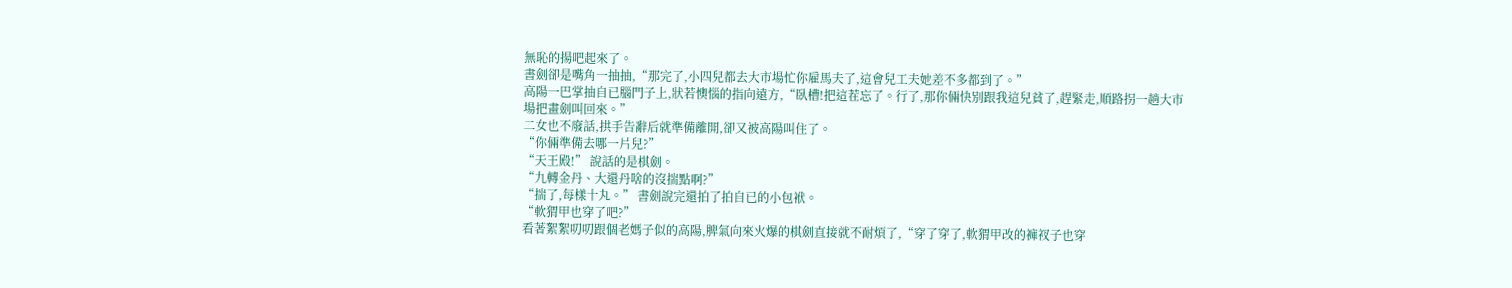無恥的揚吧起來了。
書劍卻是嘴角一抽抽,“那完了,小四兒都去大市場忙你雇馬夫了,這會兒工夫她差不多都到了。”
高陽一巴掌抽自已腦門子上,狀若懊惱的指向遠方,“臥槽!把這茬忘了。行了,那你倆快別跟我這兒貧了,趕緊走,順路拐一趟大市場把畫劍叫回來。”
二女也不廢話,拱手告辭后就準備離開,卻又被高陽叫住了。
“你倆準備去哪一片兒?”
“天王殿!” 說話的是棋劍。
“九轉金丹、大還丹啥的沒揣點啊?”
“揣了,每樣十丸。” 書劍說完還拍了拍自已的小包袱。
“軟猬甲也穿了吧?”
看著絮絮叨叨跟個老媽子似的高陽,脾氣向來火爆的棋劍直接就不耐煩了,“穿了穿了,軟猬甲改的褲衩子也穿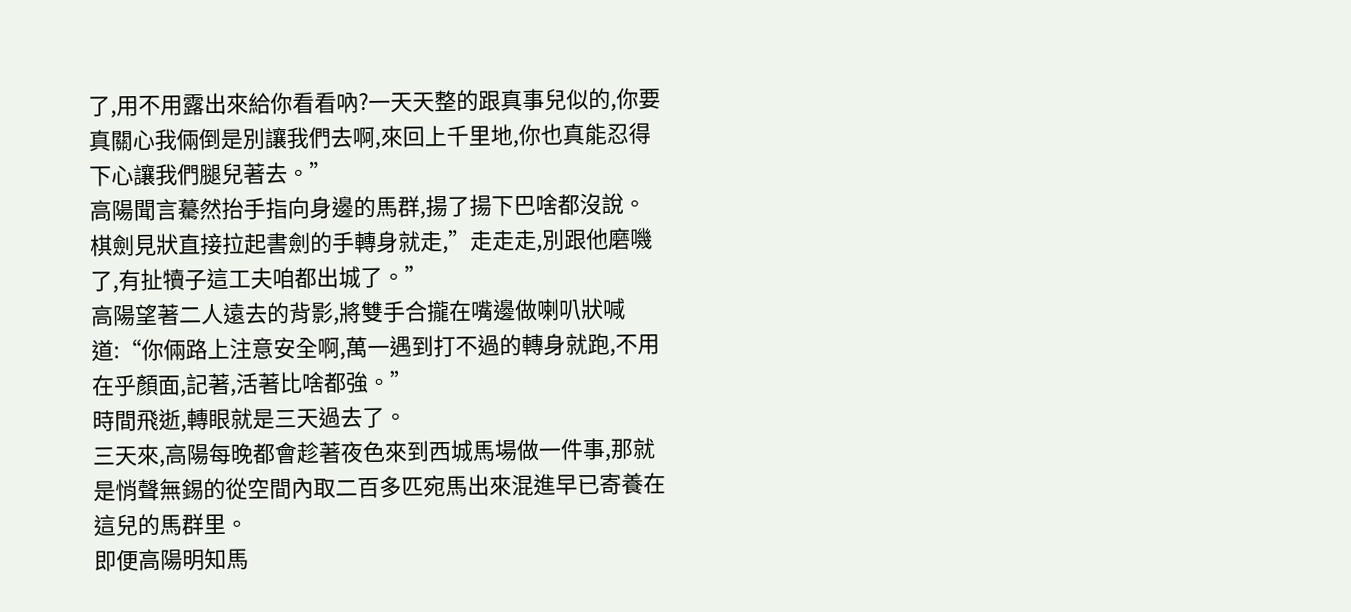了,用不用露出來給你看看吶?一天天整的跟真事兒似的,你要真關心我倆倒是別讓我們去啊,來回上千里地,你也真能忍得下心讓我們腿兒著去。”
高陽聞言驀然抬手指向身邊的馬群,揚了揚下巴啥都沒說。
棋劍見狀直接拉起書劍的手轉身就走,”走走走,別跟他磨嘰了,有扯犢子這工夫咱都出城了。”
高陽望著二人遠去的背影,將雙手合攏在嘴邊做喇叭狀喊道:“你倆路上注意安全啊,萬一遇到打不過的轉身就跑,不用在乎顏面,記著,活著比啥都強。”
時間飛逝,轉眼就是三天過去了。
三天來,高陽每晚都會趁著夜色來到西城馬場做一件事,那就是悄聲無錫的從空間內取二百多匹宛馬出來混進早已寄養在這兒的馬群里。
即便高陽明知馬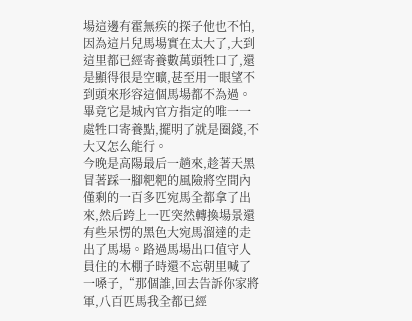場這邊有霍無疾的探子他也不怕,因為這片兒馬場實在太大了,大到這里都已經寄養數萬頭牲口了,還是顯得很是空曠,甚至用一眼望不到頭來形容這個馬場都不為過。畢竟它是城內官方指定的唯一一處牲口寄養點,擺明了就是圈錢,不大又怎么能行。
今晚是高陽最后一趟來,趁著天黑冒著踩一腳粑粑的風險將空間內僅剩的一百多匹宛馬全都拿了出來,然后跨上一匹突然轉換場景還有些呆愣的黑色大宛馬溜達的走出了馬場。路過馬場出口值守人員住的木棚子時還不忘朝里喊了一嗓子,“那個誰,回去告訴你家將軍,八百匹馬我全都已經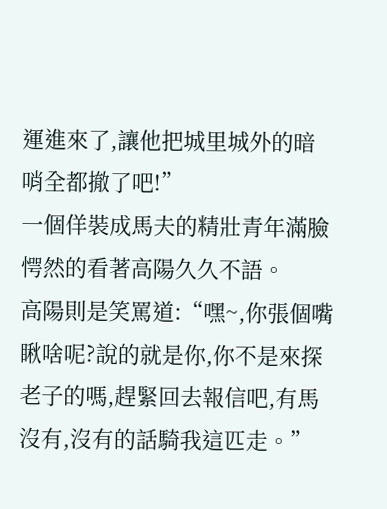運進來了,讓他把城里城外的暗哨全都撤了吧!”
一個佯裝成馬夫的精壯青年滿臉愕然的看著高陽久久不語。
高陽則是笑罵道:“嘿~,你張個嘴瞅啥呢?說的就是你,你不是來探老子的嗎,趕緊回去報信吧,有馬沒有,沒有的話騎我這匹走。”